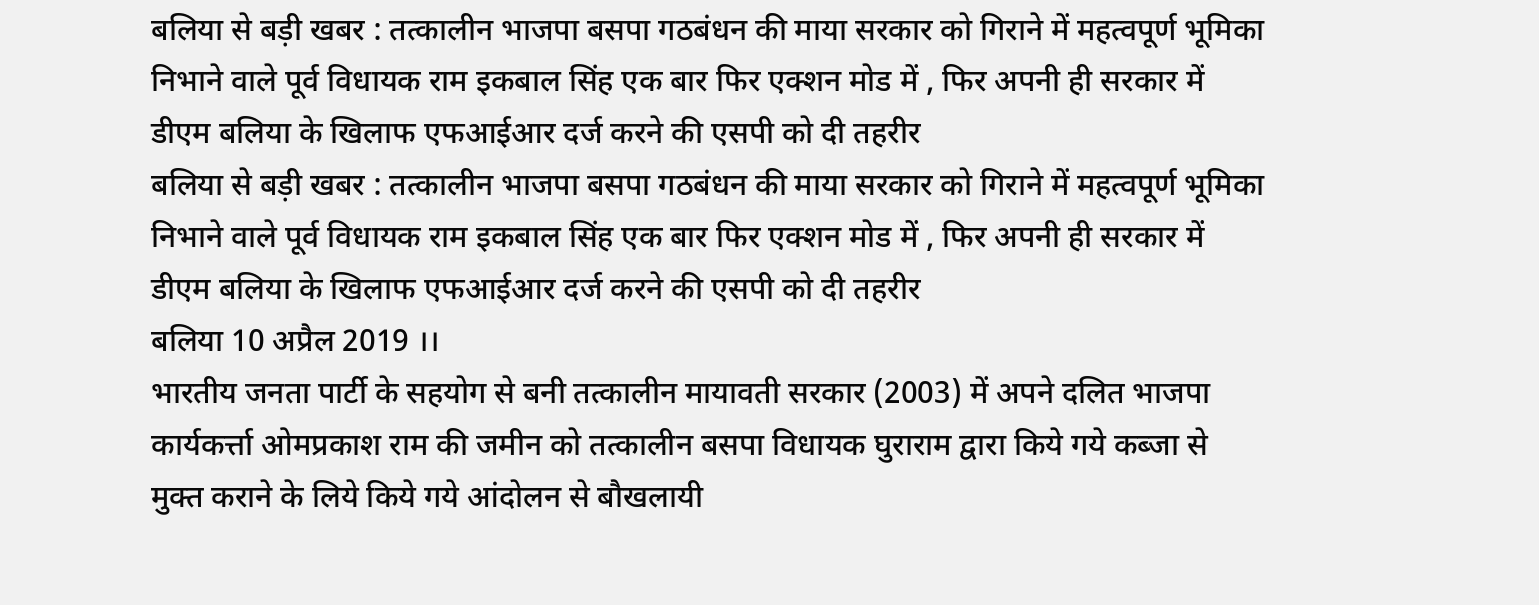बलिया से बड़ी खबर : तत्कालीन भाजपा बसपा गठबंधन की माया सरकार को गिराने में महत्वपूर्ण भूमिका निभाने वाले पूर्व विधायक राम इकबाल सिंह एक बार फिर एक्शन मोड में , फिर अपनी ही सरकार में डीएम बलिया के खिलाफ एफआईआर दर्ज करने की एसपी को दी तहरीर
बलिया से बड़ी खबर : तत्कालीन भाजपा बसपा गठबंधन की माया सरकार को गिराने में महत्वपूर्ण भूमिका निभाने वाले पूर्व विधायक राम इकबाल सिंह एक बार फिर एक्शन मोड में , फिर अपनी ही सरकार में डीएम बलिया के खिलाफ एफआईआर दर्ज करने की एसपी को दी तहरीर
बलिया 10 अप्रैल 2019 ।।
भारतीय जनता पार्टी के सहयोग से बनी तत्कालीन मायावती सरकार (2003) में अपने दलित भाजपा कार्यकर्त्ता ओमप्रकाश राम की जमीन को तत्कालीन बसपा विधायक घुराराम द्वारा किये गये कब्जा से मुक्त कराने के लिये किये गये आंदोलन से बौखलायी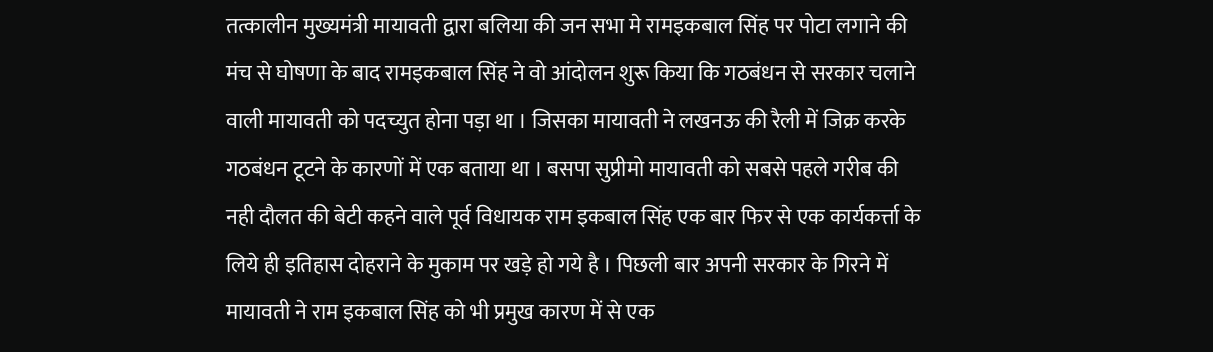तत्कालीन मुख्यमंत्री मायावती द्वारा बलिया की जन सभा मे रामइकबाल सिंह पर पोटा लगाने की मंच से घोषणा के बाद रामइकबाल सिंह ने वो आंदोलन शुरू किया कि गठबंधन से सरकार चलाने वाली मायावती को पदच्युत होना पड़ा था । जिसका मायावती ने लखनऊ की रैली में जिक्र करके गठबंधन टूटने के कारणों में एक बताया था । बसपा सुप्रीमो मायावती को सबसे पहले गरीब की नही दौलत की बेटी कहने वाले पूर्व विधायक राम इकबाल सिंह एक बार फिर से एक कार्यकर्त्ता के लिये ही इतिहास दोहराने के मुकाम पर खड़े हो गये है । पिछली बार अपनी सरकार के गिरने में मायावती ने राम इकबाल सिंह को भी प्रमुख कारण में से एक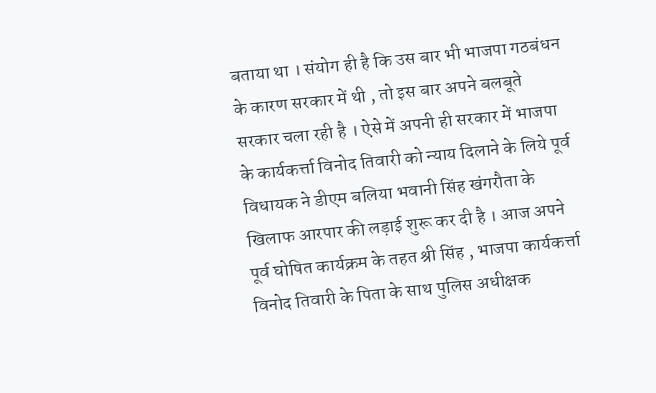बताया था । संयोग ही है कि उस बार भी भाजपा गठबंधन के कारण सरकार में थी , तो इस बार अपने बलबूते सरकार चला रही है । ऐसे में अपनी ही सरकार में भाजपा के कार्यकर्त्ता विनोद तिवारी को न्याय दिलाने के लिये पूर्व विधायक ने डीएम बलिया भवानी सिंह खंगरौता के खिलाफ आरपार की लड़ाई शुरू कर दी है । आज अपने पूर्व घोषित कार्यक्रम के तहत श्री सिंह , भाजपा कार्यकर्त्ता विनोद तिवारी के पिता के साथ पुलिस अधीक्षक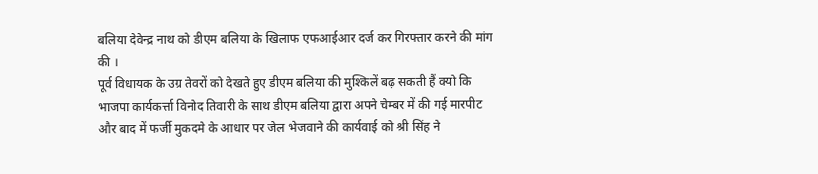बलिया देवेन्द्र नाथ को डीएम बलिया के खिलाफ एफआईआर दर्ज कर गिरफ्तार करने की मांग की ।
पूर्व विधायक के उग्र तेवरों को देखते हुए डीएम बलिया की मुश्किलें बढ़ सकती हैं क्यो कि भाजपा कार्यकर्त्ता विनोद तिवारी के साथ डीएम बलिया द्वारा अपने चेम्बर में की गई मारपीट और बाद में फर्जी मुकदमे के आधार पर जेल भेजवाने की कार्यवाई को श्री सिंह ने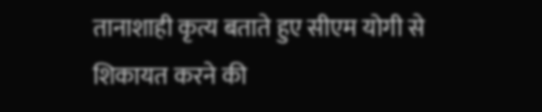तानाशाही कृत्य बताते हुए सीएम योगी से शिकायत करने की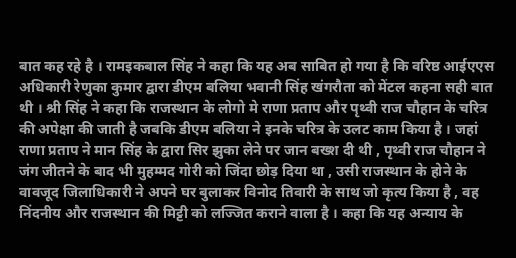बात कह रहे है । रामइकबाल सिंह ने कहा कि यह अब साबित हो गया है कि वरिष्ठ आईएएस अधिकारी रेणुका कुमार द्वारा डीएम बलिया भवानी सिंह खंगरौता को मेंटल कहना सही बात थी । श्री सिंह ने कहा कि राजस्थान के लोगो मे राणा प्रताप और पृथ्वी राज चौहान के चरित्र की अपेक्षा की जाती है जबकि डीएम बलिया ने इनके चरित्र के उलट काम किया है । जहां राणा प्रताप ने मान सिंह के द्वारा सिर झुका लेने पर जान बख्श दी थी , पृथ्वी राज चौहान ने जंग जीतने के बाद भी मुहम्मद गोरी को जिंदा छोड़ दिया था , उसी राजस्थान के होने के वावजूद जिलाधिकारी ने अपने घर बुलाकर विनोद तिवारी के साथ जो कृत्य किया है , वह निंदनीय और राजस्थान की मिट्टी को लज्जित कराने वाला है । कहा कि यह अन्याय के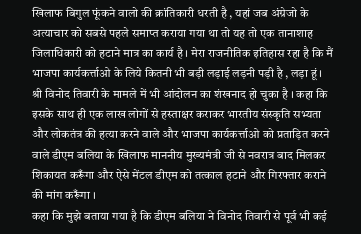खिलाफ बिगुल फूंकने वालो की क्रांतिकारी धरती है , यहां जब अंग्रेजो के अत्याचार को सबसे पहले समाप्त कराया गया था तो यह तो एक तानाशाह जिलाधिकारी को हटाने मात्र का कार्य है । मेरा राजनीतिक इतिहास रहा है कि मैं भाजपा कार्यकर्त्ताओ के लिये कितनी भी बड़ी लड़ाई लड़नी पड़ी है , लड़ा हूं । श्री विनोद तिवारी के मामले में भी आंदोलन का शंखनाद हो चुका है । कहा कि इसके साथ ही एक लाख लोगों से हस्ताक्षर कराकर भारतीय संस्कृति सभ्यता और लोकतंत्र की हत्या करने वाले और भाजपा कार्यकर्त्ताओ को प्रताड़ित करने वाले डीएम बलिया के खिलाफ माननीय मुख्यमंत्री जी से नवरात्र बाद मिलकर शिकायत करूँगा और ऐसे मेंटल डीएम को तत्काल हटाने और गिरफ्तार कराने की मांग करूँगा ।
कहा कि मुझे बताया गया है कि डीएम बलिया ने विनोद तिवारी से पूर्व भी कई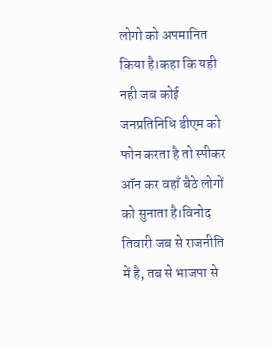लोगो को अपमानित किया है।कहा कि यही नही जब कोई जनप्रतिनिधि डीएम को फोन करता है तो स्पीकर ऑन कर वहाँ बैठे लोगों को सुनाता है।विनोद तिवारी जब से राजनीति में है, तब से भाजपा से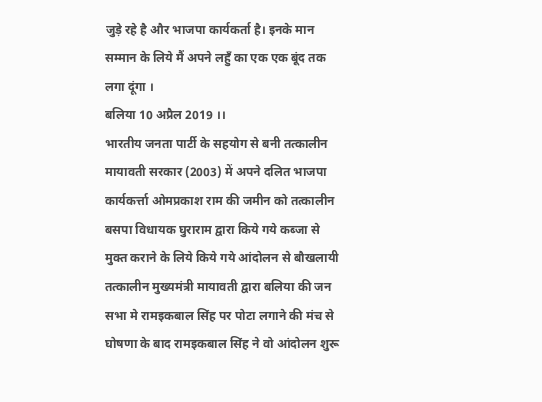जुड़े रहे है और भाजपा कार्यकर्ता है। इनके मान सम्मान के लिये मैं अपने लहुँ का एक एक बूंद तक लगा दूंगा ।
बलिया 10 अप्रैल 2019 ।।
भारतीय जनता पार्टी के सहयोग से बनी तत्कालीन मायावती सरकार (2003) में अपने दलित भाजपा कार्यकर्त्ता ओमप्रकाश राम की जमीन को तत्कालीन बसपा विधायक घुराराम द्वारा किये गये कब्जा से मुक्त कराने के लिये किये गये आंदोलन से बौखलायी तत्कालीन मुख्यमंत्री मायावती द्वारा बलिया की जन सभा मे रामइकबाल सिंह पर पोटा लगाने की मंच से घोषणा के बाद रामइकबाल सिंह ने वो आंदोलन शुरू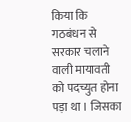किया कि गठबंधन से सरकार चलाने वाली मायावती को पदच्युत होना पड़ा था । जिसका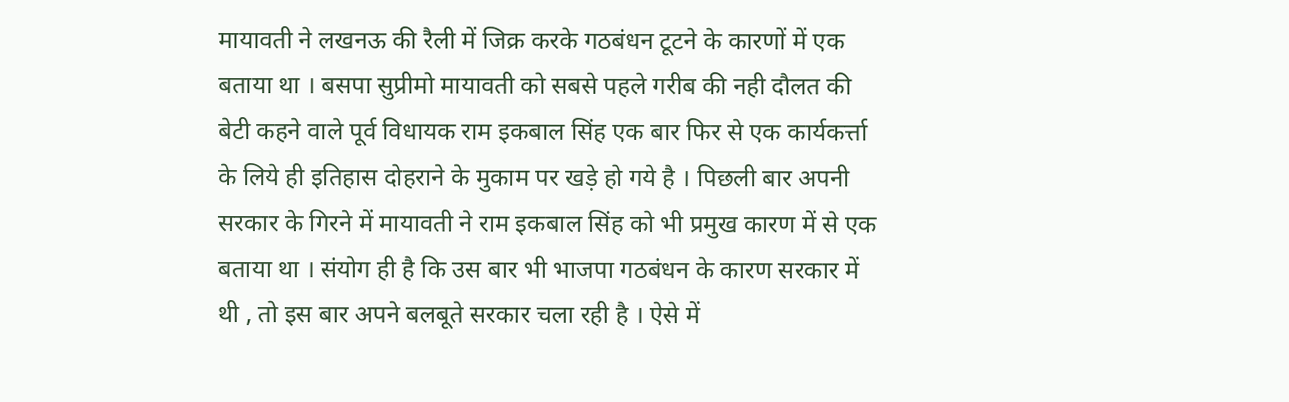मायावती ने लखनऊ की रैली में जिक्र करके गठबंधन टूटने के कारणों में एक बताया था । बसपा सुप्रीमो मायावती को सबसे पहले गरीब की नही दौलत की बेटी कहने वाले पूर्व विधायक राम इकबाल सिंह एक बार फिर से एक कार्यकर्त्ता के लिये ही इतिहास दोहराने के मुकाम पर खड़े हो गये है । पिछली बार अपनी सरकार के गिरने में मायावती ने राम इकबाल सिंह को भी प्रमुख कारण में से एक बताया था । संयोग ही है कि उस बार भी भाजपा गठबंधन के कारण सरकार में थी , तो इस बार अपने बलबूते सरकार चला रही है । ऐसे में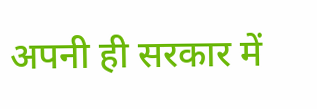अपनी ही सरकार में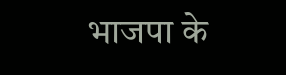भाजपा के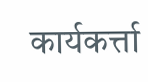कार्यकर्त्ता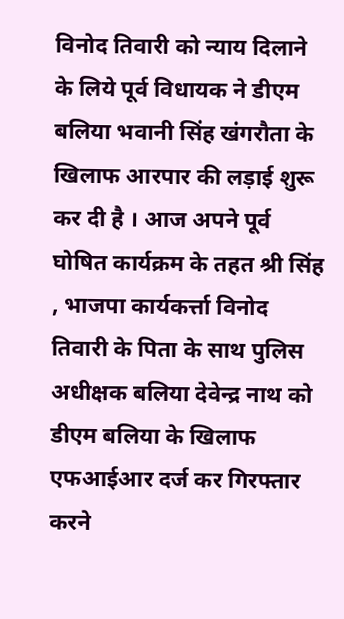विनोद तिवारी को न्याय दिलाने के लिये पूर्व विधायक ने डीएम बलिया भवानी सिंह खंगरौता के खिलाफ आरपार की लड़ाई शुरू कर दी है । आज अपने पूर्व घोषित कार्यक्रम के तहत श्री सिंह , भाजपा कार्यकर्त्ता विनोद तिवारी के पिता के साथ पुलिस अधीक्षक बलिया देवेन्द्र नाथ को डीएम बलिया के खिलाफ एफआईआर दर्ज कर गिरफ्तार करने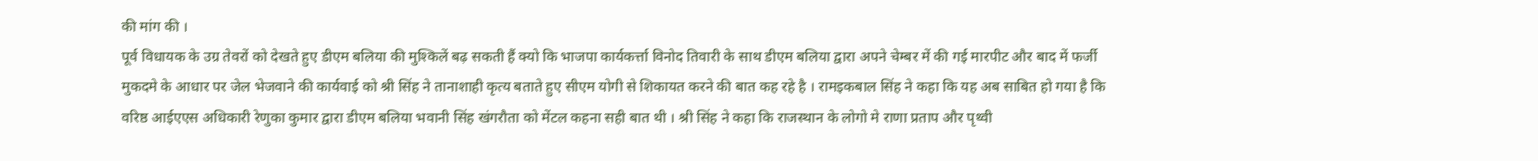की मांग की ।
पूर्व विधायक के उग्र तेवरों को देखते हुए डीएम बलिया की मुश्किलें बढ़ सकती हैं क्यो कि भाजपा कार्यकर्त्ता विनोद तिवारी के साथ डीएम बलिया द्वारा अपने चेम्बर में की गई मारपीट और बाद में फर्जी मुकदमे के आधार पर जेल भेजवाने की कार्यवाई को श्री सिंह ने तानाशाही कृत्य बताते हुए सीएम योगी से शिकायत करने की बात कह रहे है । रामइकबाल सिंह ने कहा कि यह अब साबित हो गया है कि वरिष्ठ आईएएस अधिकारी रेणुका कुमार द्वारा डीएम बलिया भवानी सिंह खंगरौता को मेंटल कहना सही बात थी । श्री सिंह ने कहा कि राजस्थान के लोगो मे राणा प्रताप और पृथ्वी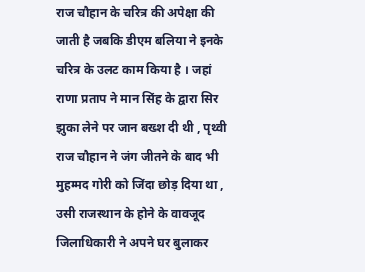राज चौहान के चरित्र की अपेक्षा की जाती है जबकि डीएम बलिया ने इनके चरित्र के उलट काम किया है । जहां राणा प्रताप ने मान सिंह के द्वारा सिर झुका लेने पर जान बख्श दी थी , पृथ्वी राज चौहान ने जंग जीतने के बाद भी मुहम्मद गोरी को जिंदा छोड़ दिया था , उसी राजस्थान के होने के वावजूद जिलाधिकारी ने अपने घर बुलाकर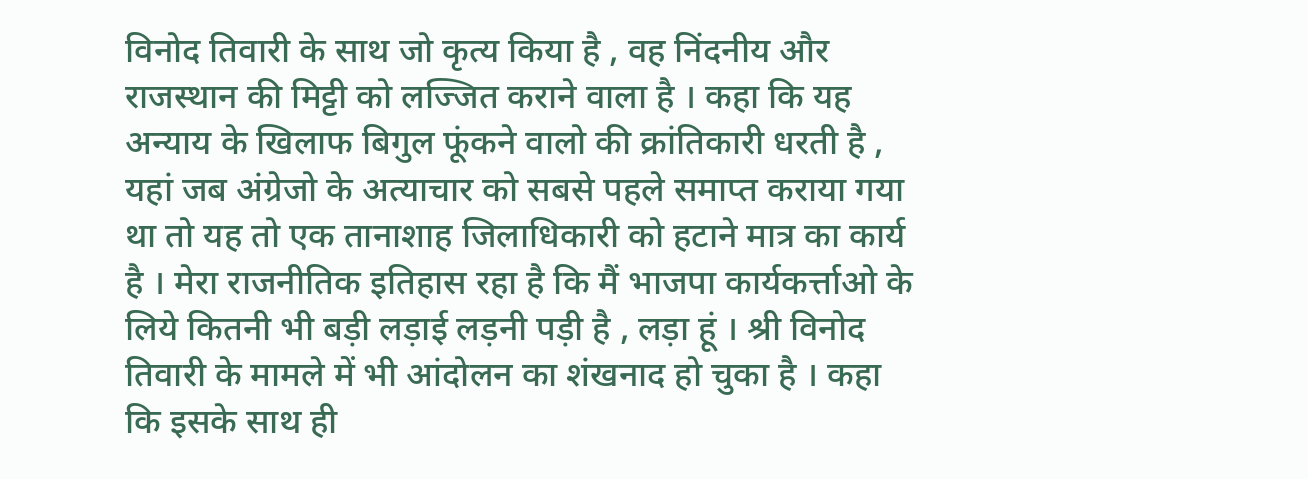विनोद तिवारी के साथ जो कृत्य किया है , वह निंदनीय और राजस्थान की मिट्टी को लज्जित कराने वाला है । कहा कि यह अन्याय के खिलाफ बिगुल फूंकने वालो की क्रांतिकारी धरती है , यहां जब अंग्रेजो के अत्याचार को सबसे पहले समाप्त कराया गया था तो यह तो एक तानाशाह जिलाधिकारी को हटाने मात्र का कार्य है । मेरा राजनीतिक इतिहास रहा है कि मैं भाजपा कार्यकर्त्ताओ के लिये कितनी भी बड़ी लड़ाई लड़नी पड़ी है , लड़ा हूं । श्री विनोद तिवारी के मामले में भी आंदोलन का शंखनाद हो चुका है । कहा कि इसके साथ ही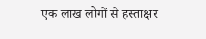एक लाख लोगों से हस्ताक्षर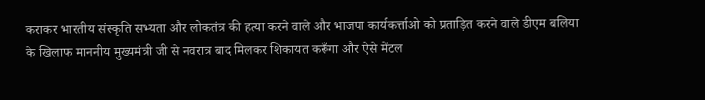कराकर भारतीय संस्कृति सभ्यता और लोकतंत्र की हत्या करने वाले और भाजपा कार्यकर्त्ताओ को प्रताड़ित करने वाले डीएम बलिया के खिलाफ माननीय मुख्यमंत्री जी से नवरात्र बाद मिलकर शिकायत करूँगा और ऐसे मेंटल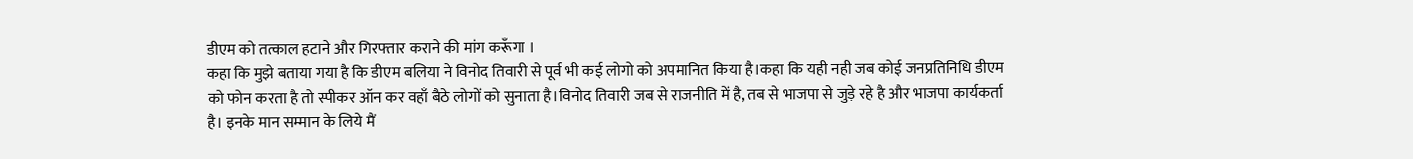डीएम को तत्काल हटाने और गिरफ्तार कराने की मांग करूँगा ।
कहा कि मुझे बताया गया है कि डीएम बलिया ने विनोद तिवारी से पूर्व भी कई लोगो को अपमानित किया है।कहा कि यही नही जब कोई जनप्रतिनिधि डीएम को फोन करता है तो स्पीकर ऑन कर वहाँ बैठे लोगों को सुनाता है।विनोद तिवारी जब से राजनीति में है, तब से भाजपा से जुड़े रहे है और भाजपा कार्यकर्ता है। इनके मान सम्मान के लिये मैं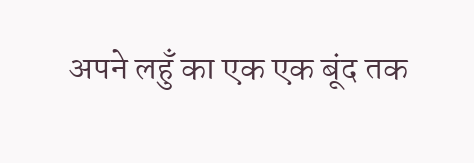अपने लहुँ का एक एक बूंद तक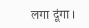लगा दूंगा ।